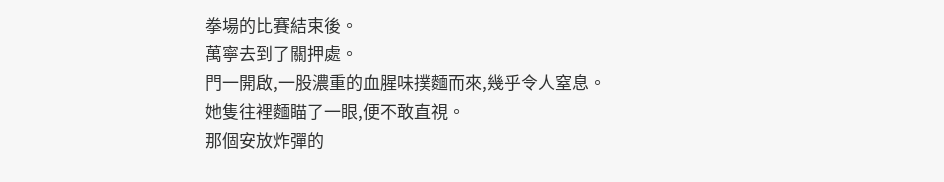拳場的比賽結束後。
萬寧去到了關押處。
門一開啟,一股濃重的血腥味撲麵而來,幾乎令人窒息。
她隻往裡麵瞄了一眼,便不敢直視。
那個安放炸彈的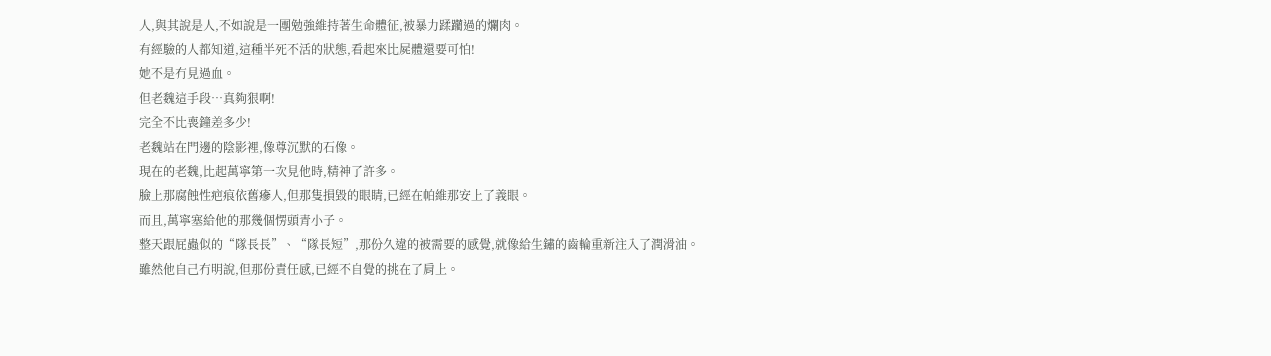人,與其說是人,不如說是一團勉強維持著生命體征,被暴力蹂躪過的爛肉。
有經驗的人都知道,這種半死不活的狀態,看起來比屍體還要可怕!
她不是冇見過血。
但老魏這手段…真夠狠啊!
完全不比喪鐘差多少!
老魏站在門邊的陰影裡,像尊沉默的石像。
現在的老魏,比起萬寧第一次見他時,精神了許多。
臉上那腐蝕性疤痕依舊瘮人,但那隻損毀的眼睛,已經在帕維那安上了義眼。
而且,萬寧塞給他的那幾個愣頭青小子。
整天跟屁蟲似的“隊長長”、“隊長短”,那份久違的被需要的感覺,就像給生鏽的齒輪重新注入了潤滑油。
雖然他自己冇明說,但那份責任感,已經不自覺的挑在了肩上。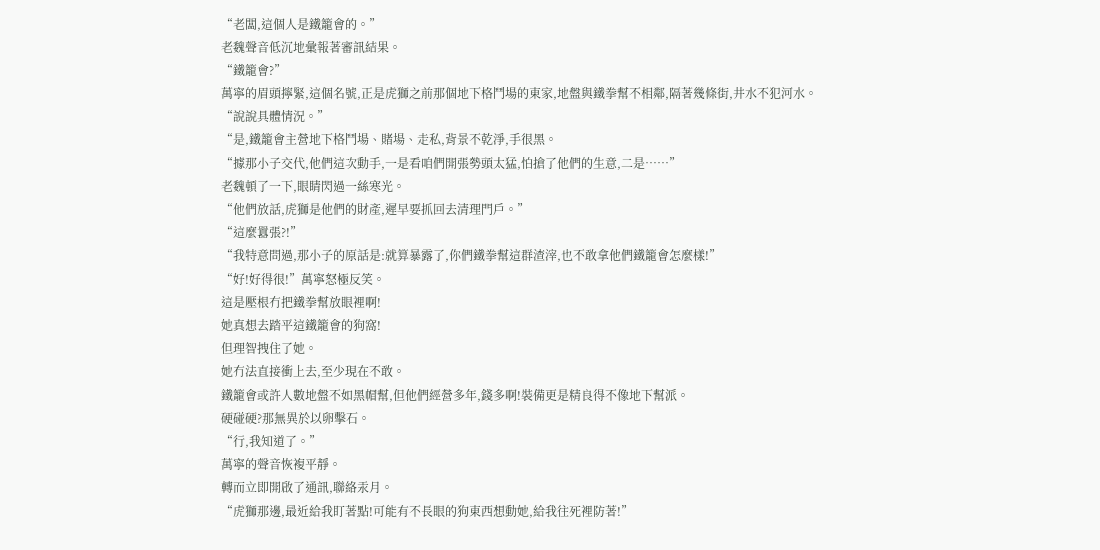“老闆,這個人是鐵籠會的。”
老魏聲音低沉地彙報著審訊結果。
“鐵籠會?”
萬寧的眉頭擰緊,這個名號,正是虎獅之前那個地下格鬥場的東家,地盤與鐵拳幫不相鄰,隔著幾條街,井水不犯河水。
“說說具體情況。”
“是,鐵籠會主營地下格鬥場、賭場、走私,背景不乾淨,手很黑。
“據那小子交代,他們這次動手,一是看咱們開張勢頭太猛,怕搶了他們的生意,二是……”
老魏頓了一下,眼睛閃過一絲寒光。
“他們放話,虎獅是他們的財產,遲早要抓回去清理門戶。”
“這麼囂張?!”
“我特意問過,那小子的原話是:就算暴露了,你們鐵拳幫這群渣滓,也不敢拿他們鐵籠會怎麼樣!”
“好!好得很!”萬寧怒極反笑。
這是壓根冇把鐵拳幫放眼裡啊!
她真想去踏平這鐵籠會的狗窩!
但理智拽住了她。
她冇法直接衝上去,至少現在不敢。
鐵籠會或許人數地盤不如黑帽幫,但他們經營多年,錢多啊!裝備更是精良得不像地下幫派。
硬碰硬?那無異於以卵擊石。
“行,我知道了。”
萬寧的聲音恢複平靜。
轉而立即開啟了通訊,聯絡汞月。
“虎獅那邊,最近給我盯著點!可能有不長眼的狗東西想動她,給我往死裡防著!”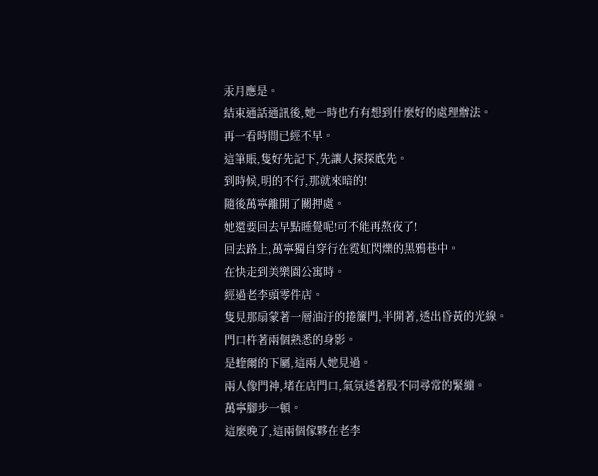汞月應是。
結束通話通訊後,她一時也冇有想到什麼好的處理辦法。
再一看時間已經不早。
這筆賬,隻好先記下,先讓人探探底先。
到時候,明的不行,那就來暗的!
隨後萬寧離開了關押處。
她還要回去早點睡覺呢!可不能再熬夜了!
回去路上,萬寧獨自穿行在霓虹閃爍的黑鴉巷中。
在快走到美樂園公寓時。
經過老李頭零件店。
隻見那扇蒙著一層油汙的捲簾門,半開著,透出昏黃的光線。
門口杵著兩個熟悉的身影。
是蝰爾的下屬,這兩人她見過。
兩人像門神,堵在店門口,氣氛透著股不同尋常的緊繃。
萬寧腳步一頓。
這麼晚了,這兩個傢夥在老李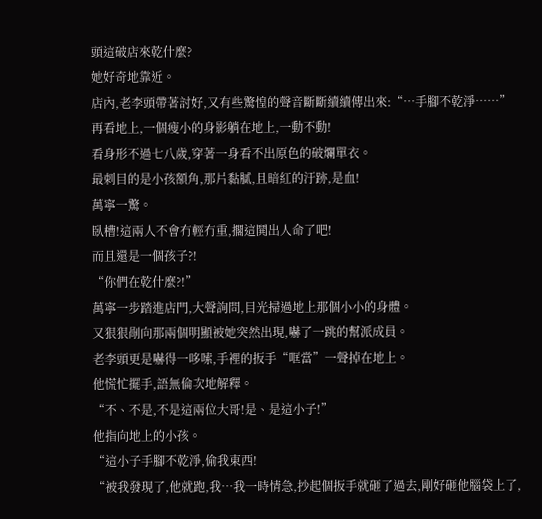頭這破店來乾什麼?
她好奇地靠近。
店內,老李頭帶著討好,又有些驚惶的聲音斷斷續續傳出來:“…手腳不乾淨……”
再看地上,一個瘦小的身影躺在地上,一動不動!
看身形不過七八歲,穿著一身看不出原色的破爛單衣。
最刺目的是小孩額角,那片黏膩,且暗紅的汙跡,是血!
萬寧一驚。
臥槽!這兩人不會冇輕冇重,擱這鬨出人命了吧!
而且還是一個孩子?!
“你們在乾什麼?!”
萬寧一步踏進店門,大聲詢問,目光掃過地上那個小小的身體。
又狠狠剮向那兩個明顯被她突然出現,嚇了一跳的幫派成員。
老李頭更是嚇得一哆嗦,手裡的扳手“哐當”一聲掉在地上。
他慌忙擺手,語無倫次地解釋。
“不、不是,不是這兩位大哥!是、是這小子!”
他指向地上的小孩。
“這小子手腳不乾淨,偷我東西!
“被我發現了,他就跑,我…我一時情急,抄起個扳手就砸了過去,剛好砸他腦袋上了,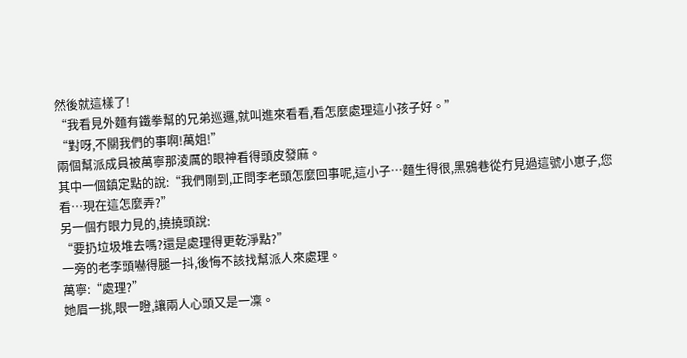然後就這樣了!
“我看見外麵有鐵拳幫的兄弟巡邏,就叫進來看看,看怎麼處理這小孩子好。”
“對呀,不關我們的事啊!萬姐!”
兩個幫派成員被萬寧那淩厲的眼神看得頭皮發麻。
其中一個鎮定點的說:“我們剛到,正問李老頭怎麼回事呢,這小子…麵生得很,黑鴉巷從冇見過這號小崽子,您看…現在這怎麼弄?”
另一個冇眼力見的,撓撓頭說:
“要扔垃圾堆去嗎?還是處理得更乾淨點?”
一旁的老李頭嚇得腿一抖,後悔不該找幫派人來處理。
萬寧:“處理?”
她眉一挑,眼一瞪,讓兩人心頭又是一凜。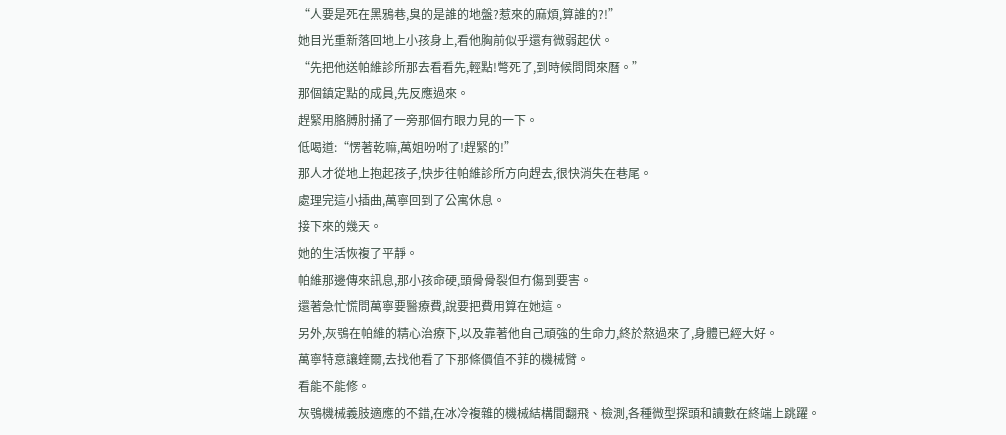“人要是死在黑鴉巷,臭的是誰的地盤?惹來的麻煩,算誰的?!”
她目光重新落回地上小孩身上,看他胸前似乎還有微弱起伏。
“先把他送帕維診所那去看看先,輕點!彆死了,到時候問問來曆。”
那個鎮定點的成員,先反應過來。
趕緊用胳膊肘捅了一旁那個冇眼力見的一下。
低喝道:“愣著乾嘛,萬姐吩咐了!趕緊的!”
那人才從地上抱起孩子,快步往帕維診所方向趕去,很快消失在巷尾。
處理完這小插曲,萬寧回到了公寓休息。
接下來的幾天。
她的生活恢複了平靜。
帕維那邊傳來訊息,那小孩命硬,頭骨骨裂但冇傷到要害。
還著急忙慌問萬寧要醫療費,說要把費用算在她這。
另外,灰鴞在帕維的精心治療下,以及靠著他自己頑強的生命力,終於熬過來了,身體已經大好。
萬寧特意讓蝰爾,去找他看了下那條價值不菲的機械臂。
看能不能修。
灰鴞機械義肢適應的不錯,在冰冷複雜的機械結構間翻飛、檢測,各種微型探頭和讀數在終端上跳躍。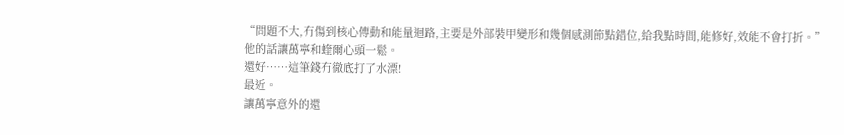“問題不大,冇傷到核心傳動和能量迴路,主要是外部裝甲變形和幾個感測節點錯位,給我點時間,能修好,效能不會打折。”
他的話讓萬寧和蝰爾心頭一鬆。
還好……這筆錢冇徹底打了水漂!
最近。
讓萬寧意外的還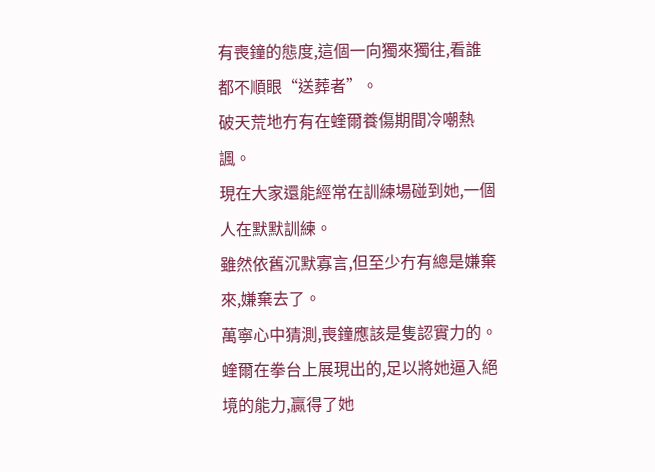有喪鐘的態度,這個一向獨來獨往,看誰都不順眼“送葬者”。
破天荒地冇有在蝰爾養傷期間冷嘲熱諷。
現在大家還能經常在訓練場碰到她,一個人在默默訓練。
雖然依舊沉默寡言,但至少冇有總是嫌棄來,嫌棄去了。
萬寧心中猜測,喪鐘應該是隻認實力的。
蝰爾在拳台上展現出的,足以將她逼入絕境的能力,贏得了她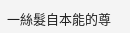一絲髮自本能的尊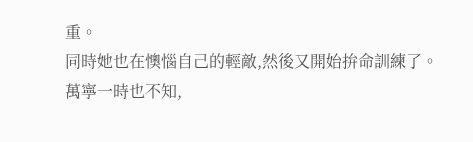重。
同時她也在懊惱自己的輕敵,然後又開始拚命訓練了。
萬寧一時也不知,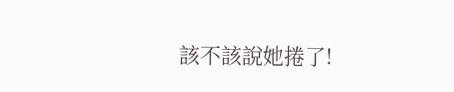該不該說她捲了!